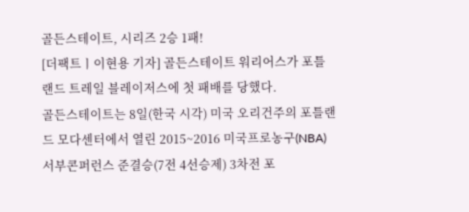골든스테이트, 시리즈 2승 1패!
[더팩트ㅣ이현용 기자] 골든스테이트 워리어스가 포틀랜드 트레일 블레이저스에 첫 패배를 당했다.
골든스테이트는 8일(한국 시각) 미국 오리건주의 포틀랜드 모다센터에서 열린 2015~2016 미국프로농구(NBA) 서부콘퍼런스 준결승(7전 4선승제) 3차전 포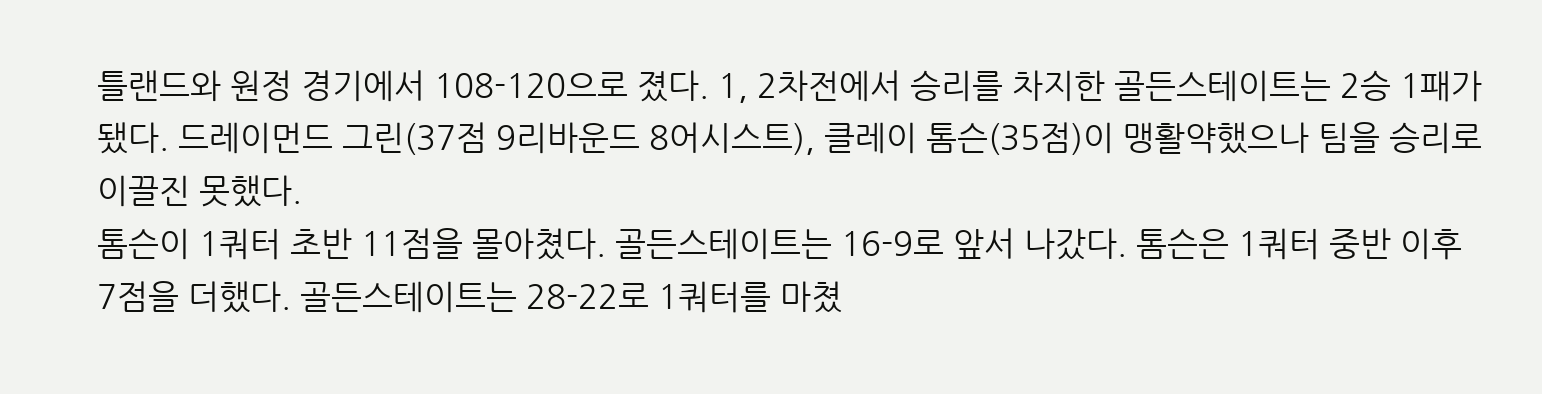틀랜드와 원정 경기에서 108-120으로 졌다. 1, 2차전에서 승리를 차지한 골든스테이트는 2승 1패가 됐다. 드레이먼드 그린(37점 9리바운드 8어시스트), 클레이 톰슨(35점)이 맹활약했으나 팀을 승리로 이끌진 못했다.
톰슨이 1쿼터 초반 11점을 몰아쳤다. 골든스테이트는 16-9로 앞서 나갔다. 톰슨은 1쿼터 중반 이후 7점을 더했다. 골든스테이트는 28-22로 1쿼터를 마쳤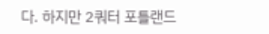다. 하지만 2쿼터 포틀랜드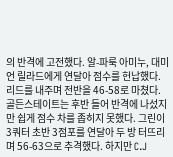의 반격에 고전했다. 알-파룩 아미누, 대미언 릴라드에게 연달아 점수를 헌납했다. 리드를 내주며 전반을 46-58로 마쳤다.
골든스테이트는 후반 들어 반격에 나섰지만 쉽게 점수 차를 좁히지 못했다. 그린이 3쿼터 초반 3점포를 연달아 두 방 터뜨리며 56-63으로 추격했다. 하지만 C.J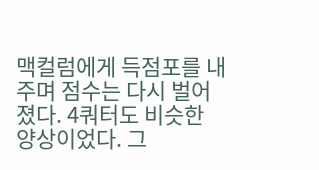맥컬럼에게 득점포를 내주며 점수는 다시 벌어졌다. 4쿼터도 비슷한 양상이었다. 그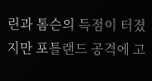린과 톰슨의 득점이 터졌지만 포틀랜드 공격에 고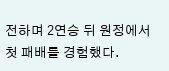전하며 2연승 뒤 원정에서 첫 패배를 경험했다.